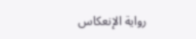رواية الإنعكاس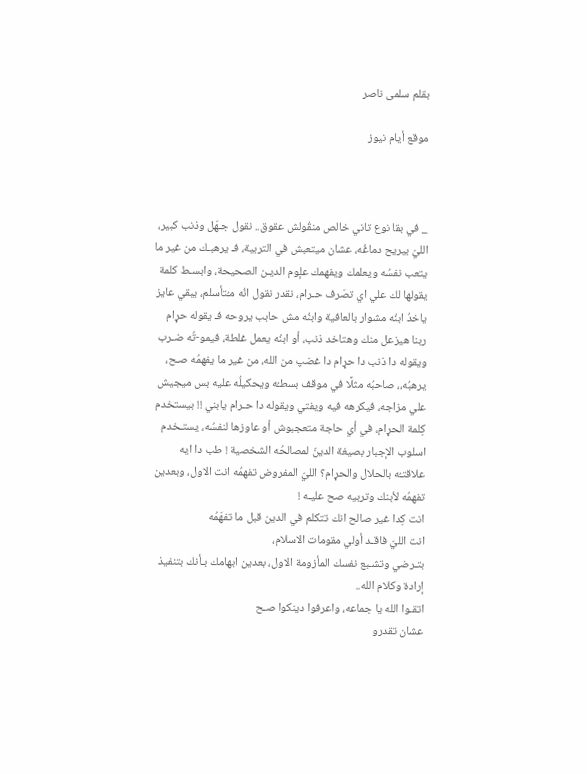بقلم سلمى ناصر

موقع أيام نيوز



_ في بقا نوع تاني خالص منقُولش عقوق.. نقول جـهّل وذنب كبير، الليّ بيريح دماغُه، عشان ميتعبش في التربية، فـ يرهبـك من غير ما يتعب نفسُه ويعلمك ويفهمك علٕوم الديـن الصحيحة، وابسـط كلمة يقولها لك علي اي تصَرف حـرام، نقدر نقول انُه مـُتأسلم، يبقي عايز ياخدُ ابنُه مشوار بالعافية وابنُه مش حابب يروحه فـ يقوله حړام ربنا هيزعل منك وهتاخد ذنب، أو ابنُه يعمل غلطة، فيمو-تُه ضـرب ويقوله دا ذنب دا حړام دا غضپ من الله، من غير ما يفهمُه صـح، يرهبُه،، صاحبُه مثلًا في موقف بسطـُه ويحكيلُه عليه بس ميجيش علي مزاجه، فيكرهه فيه ويفتي ويقوله دا حـرام يابني !! بيستخدم كِلمة الحړام، في أي حاجة متعجبوش أو عاوزها لنفسُه، يستـخدم اسلوب الإجبار بصيغة الدينّ لمصالحُه الشخصية ! طب دا ايه علاقتـُه بالحلال والحړام؟ الليّ المفروض تفهمُه انت الاول، وبعدين تفهمُه لأبنك وتربيه صح عليـه !
انت كِدا غير صالح انك تتكلم في الدين قبل ما تفهَمُه
انت الليّ فاقـد أولي مقومات الاسلام،
بتـرضي وتشـبع نفسك المأزومة الاول، بعدين ابهامك بـأنك بتنفيذ إرادة وكلام الله..
اتقـوا الله يا جماعه، واعرفوا دينكوا صـح
عشان تقدرو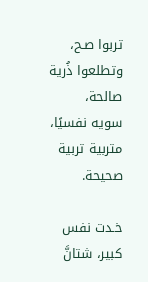تربوا صـح، وتطلعوا ذُرية صالحة،
سويه نفسيًا، متربية تربية صحيحة.

خـدت نفس كبير، شتانَّ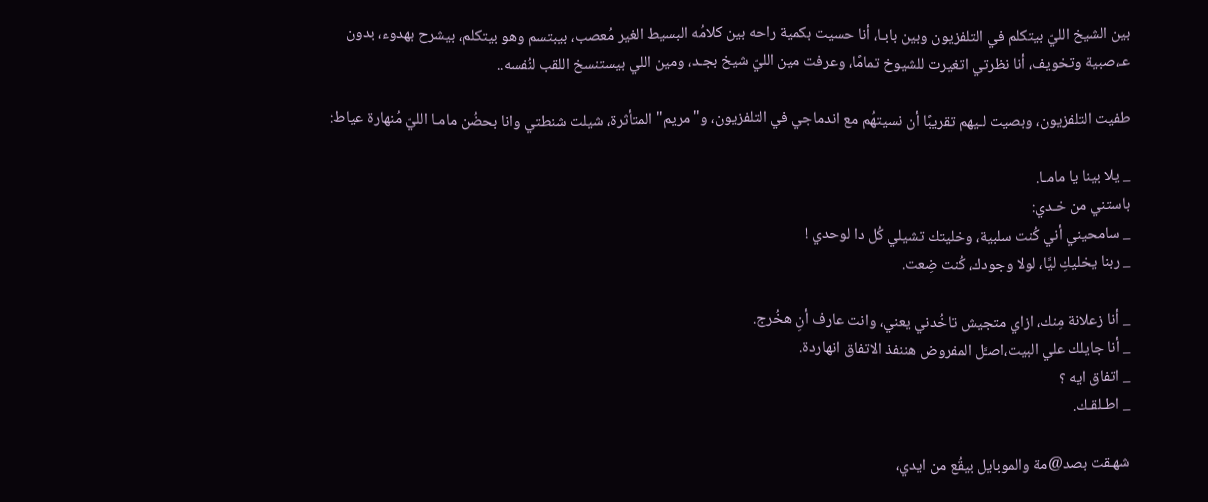بين الشيخ الليّ بيتكلم في التلفزيون وبين بابـا، أنا حسيت بكمية راحه بين كلامُه البسيط الغير مُعصب، بيبتسم وهو بيتكلم، بيشرح بهدوء، بدون عـ،صبية وتخويف، أنا نظرتي اتغيرت للشيوخ تمامًا، وعرفت مين الليّ شيخ بجـد، ومين اللي بيستنسخ اللقب لنُفسه..

طفيت التلفزيون، وبصيت لـيهم تقريبًا أن نسيتهُم مع اندماجي في التلفزيون، و"مريم" المتأثرة، شيلت شنطتي وانا بحضُن مامـا الليّ مُنهارة عياط:

_ يلا بينا يا مامـا.
باستني من خـدي:
_ سامحيني أني كُنت سلبية، وخليتك تشيلي كُل دا لوحدي !
_ ربنا يخليكِ ليَّا، لولا وجودك، كُنت ضِعت.

_ أنا زعلانة مِنك، ازاي متجيش تاخُدني يعني، وانت عارف أنِ هخُرج.
_ أنا جايلك علي البيت،اصـَّل المفروض هننفذ الاتفاق انهاردة.
_ اتفاق ايه ؟
_ اطـلقـك.

شهـقت بصد@مة والموبايل بيقُع من ايدي،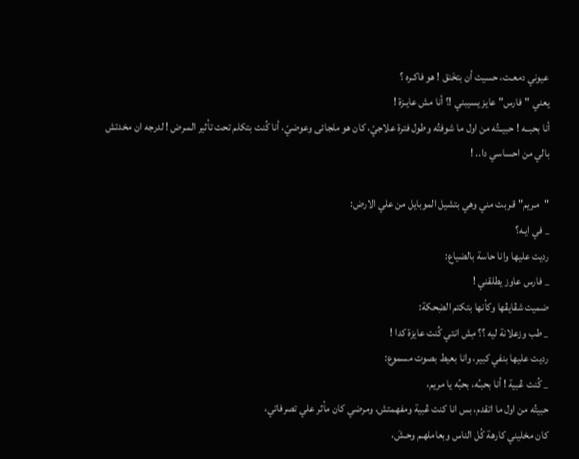عيوني دمعـت، حسيت أن بتخَنق ! هو فاكـره ؟
يعني "فارس" عايز يسيبني !؟ أنا مش عايـزة !
أنا بحبــه ! حبيــتُه من اول ما شوفتُه وطول فترة علاجيّ، كان هو ملجائى وعوضيّ، أنا كُنت بتكلم تحت تأثير المـرض ! لدرجه ان مخدتش بالي من احساسي دا.. !

"مـريم" قـربت مني وهي بتشيل الموبايل من علي الارض:
_ في ايـه؟
رديت عليها وانا حاسة بالضياع:
_ فارس عاوز يطلقني !
ضميت شڤايڤها وكأنها بتكتم الضِحكة:
_ طب وزعلانة ليه ؟؟ مِش انتي كُنت عايزة كدا !
رديت عليها بنفي كبير، وانا بعيط بصوت مسموع:
_ كُنت ڠبية ! أنا بحبـُه، بحبُه يا مريم،
حبيتُه من اول ما اتقدم، بس انا كنت ڠبية ومفهمتش، ومرضي كان مأثر علي تصرفاتي،
كان مخليني كارهة كُل الناس وبعاملهـم وحـشَ،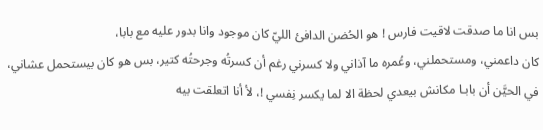بس انا ما صدقت لاقيت فارس ! هو الحُضن الدافئ الليّ كان موجود وانا بدور عليه مع بابا،
كان داعمني، ومستحملني، وعُمره ما آذاني ولا كسرني رغم أن كسرتُه وجرحتُه كتير، بس هو كان بيستحمل عشاني، في الحيَّن أن بابـا مكانش بيعدي لحظة الا لما يكسر نِفسي !، لأ أنا اتعلقت بيه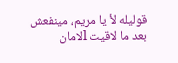قوليله لأ يا مريم، مينفعش بعد ما لاقيت lلامان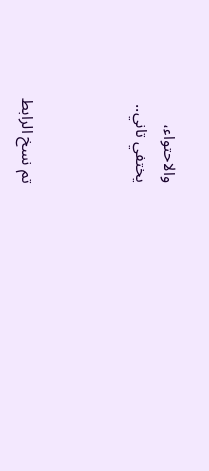والاحتواء،
يختفي تاني..



تم نسخ الرابط